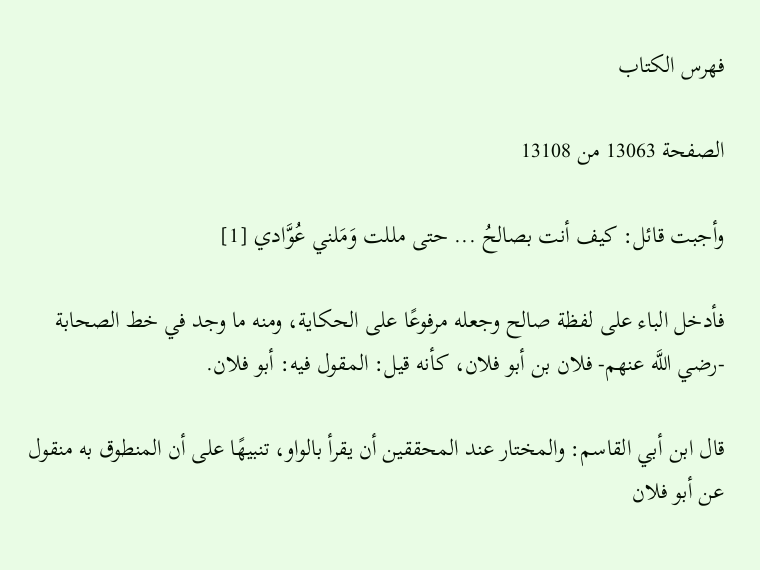فهرس الكتاب

الصفحة 13063 من 13108

وأجبت قائل: كيف أنت بصالحُ ... حتى مللت وَمَلني عُوَّادي [1]

فأدخل الباء على لفظة صالح وجعله مرفوعًا على الحكاية، ومنه ما وجد في خط الصحابة -رضي اللَّه عنهم- فلان بن أبو فلان، كأنه قيل: المقول فيه: أبو فلان.

قال ابن أبي القاسم: والمختار عند المحققين أن يقرأ بالواو، تنبيهًا على أن المنطوق به منقول عن أبو فلان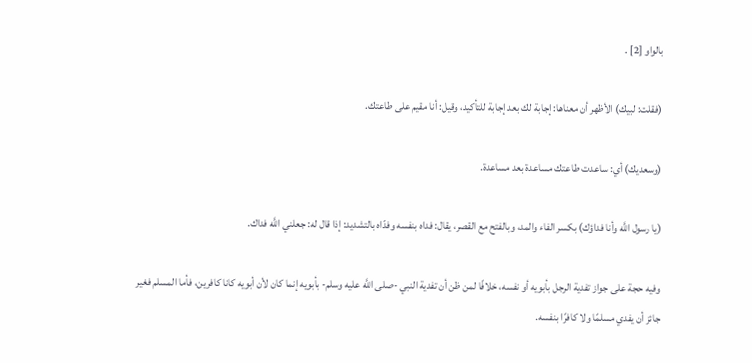بالواو [2] .

(فقلت: لبيك) الأظهر أن معناها: إجابة لك بعد إجابة للتأكيد، وقيل: أنا مقيم على طاعتك.

(وسعديك) أي: ساعدت طاعتك مساعدة بعد مساعدة.

(يا رسول اللَّه وأنا فداؤك) بكسر الفاء والمد، وبالفتح مع القصر، يقال: فداه بنفسه وفدّاه بالتشديد: إذا قال له: جعلني اللَّه فداك.

وفيه حجة على جواز تفدية الرجل بأبويه أو نفسه، خلافًا لمن ظن أن تفدية النبي -صلى اللَّه عليه وسلم- بأبويه إنما كان لأن أبويه كانا كافرين، فأما المسلم فغير جائز أن يفدي مسلمًا ولا كافرًا بنفسه.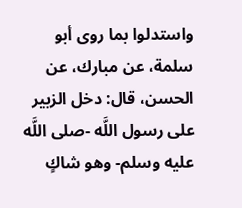واستدلوا بما روى أبو سلمة، عن مبارك، عن الحسن، قال: دخل الزبير على رسول اللَّه -صلى اللَّه عليه وسلم- وهو شاكٍ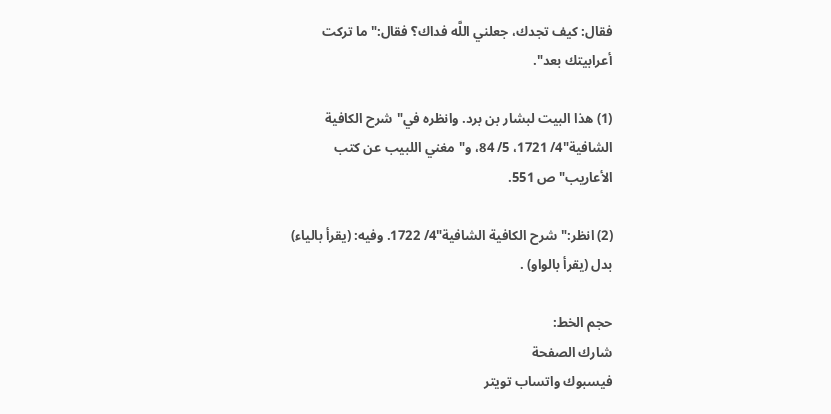فقال: كيف تجدك، جعلني اللَّه فداك؟ فقال:"ما تركت أعرابيتك بعد".

(1) هذا البيت لبشار بن برد. وانظره في"شرح الكافية الشافية"4/ 1721، 5/ 84، و"مغني اللبيب عن كتب الأعاريب"ص 551.

(2) انظر:"شرح الكافية الشافية"4/ 1722. وفيه: (يقرأ بالياء) بدل (يقرأ بالواو) .

حجم الخط:
شارك الصفحة
فيسبوك واتساب تويتر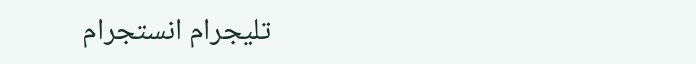تليجرام انستجرام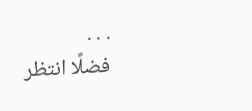. . .
فضلًا انتظر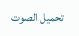تحميل الصوت